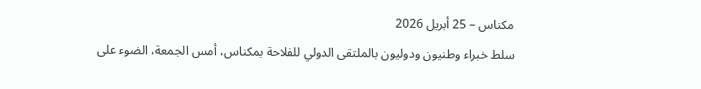مكناس – 25 أبريل 2026
سلط خبراء وطنيون ودوليون بالملتقى الدولي للفلاحة بمكناس، أمس الجمعة، الضوء على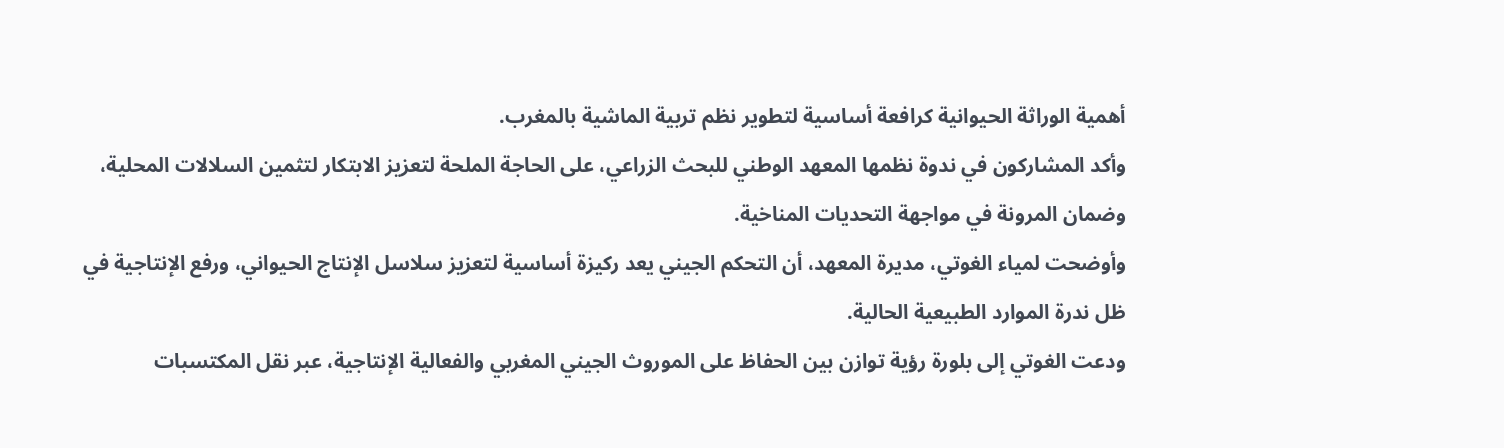أهمية الوراثة الحيوانية كرافعة أساسية لتطوير نظم تربية الماشية بالمغرب.
وأكد المشاركون في ندوة نظمها المعهد الوطني للبحث الزراعي، على الحاجة الملحة لتعزيز الابتكار لتثمين السلالات المحلية، وضمان المرونة في مواجهة التحديات المناخية.
وأوضحت لمياء الغوتي، مديرة المعهد، أن التحكم الجيني يعد ركيزة أساسية لتعزيز سلاسل الإنتاج الحيواني، ورفع الإنتاجية في ظل ندرة الموارد الطبيعية الحالية.
ودعت الغوتي إلى بلورة رؤية توازن بين الحفاظ على الموروث الجيني المغربي والفعالية الإنتاجية، عبر نقل المكتسبات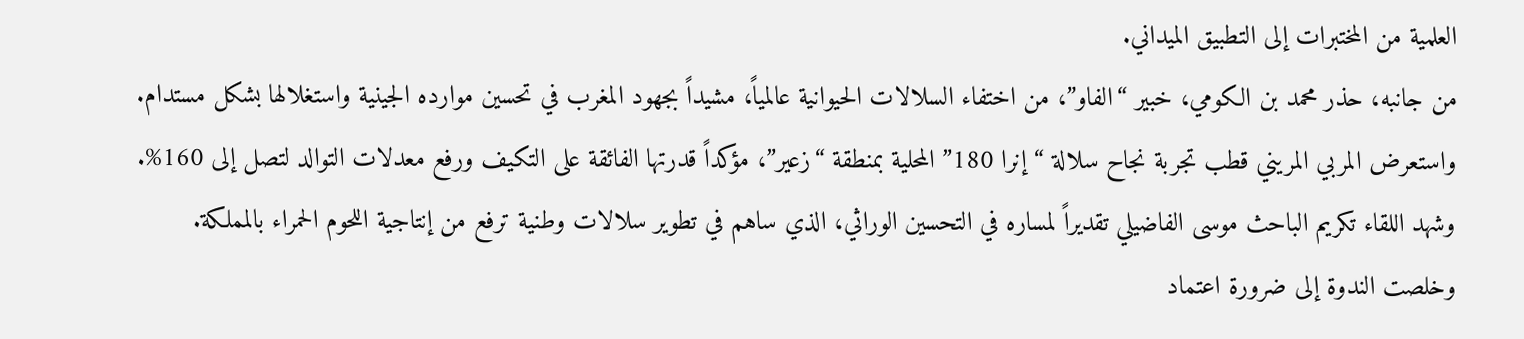العلمية من المختبرات إلى التطبيق الميداني.
من جانبه، حذر محمد بن الكومي، خبير “الفاو”، من اختفاء السلالات الحيوانية عالمياً، مشيداً بجهود المغرب في تحسين موارده الجينية واستغلالها بشكل مستدام.
واستعرض المربي المريني قطب تجربة نجاح سلالة “إنرا 180” المحلية بمنطقة “زعير”، مؤكداً قدرتها الفائقة على التكيف ورفع معدلات التوالد لتصل إلى 160%.
وشهد اللقاء تكريم الباحث موسى الفاضيلي تقديراً لمساره في التحسين الوراثي، الذي ساهم في تطوير سلالات وطنية ترفع من إنتاجية اللحوم الحمراء بالمملكة.
وخلصت الندوة إلى ضرورة اعتماد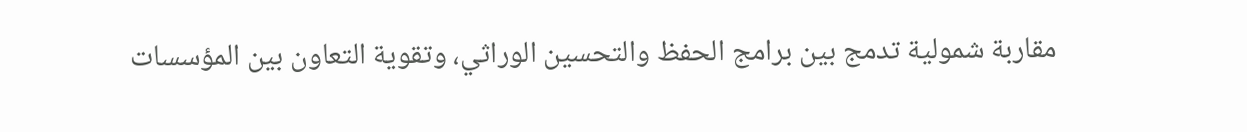مقاربة شمولية تدمج بين برامج الحفظ والتحسين الوراثي، وتقوية التعاون بين المؤسسات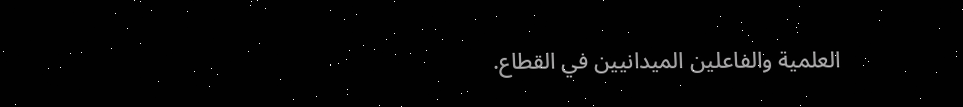العلمية والفاعلين الميدانيين في القطاع.